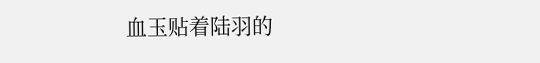血玉贴着陆羽的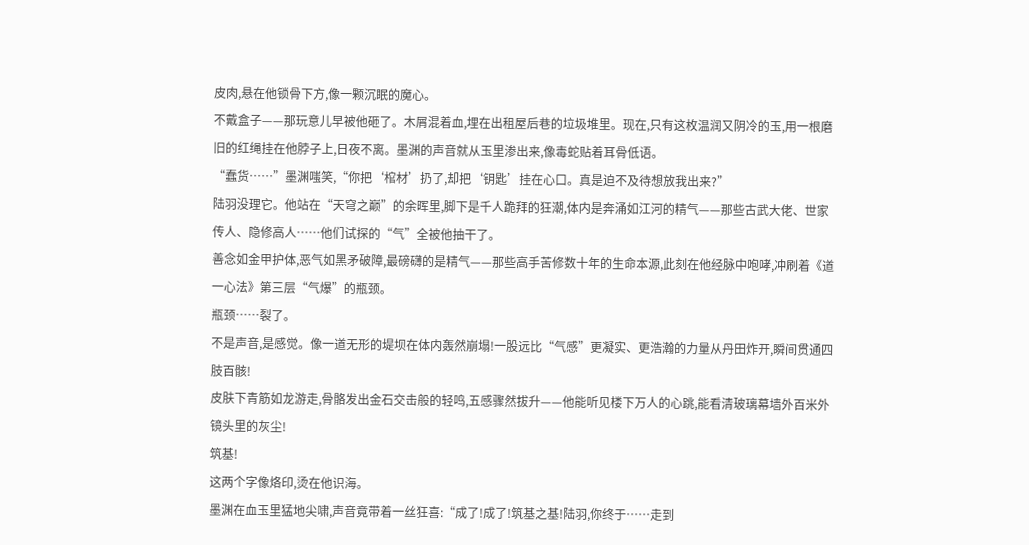皮肉,悬在他锁骨下方,像一颗沉眠的魔心。
不戴盒子——那玩意儿早被他砸了。木屑混着血,埋在出租屋后巷的垃圾堆里。现在,只有这枚温润又阴冷的玉,用一根磨旧的红绳挂在他脖子上,日夜不离。墨渊的声音就从玉里渗出来,像毒蛇贴着耳骨低语。
“蠢货……”墨渊嗤笑,“你把‘棺材’扔了,却把‘钥匙’挂在心口。真是迫不及待想放我出来?”
陆羽没理它。他站在“天穹之巅”的余晖里,脚下是千人跪拜的狂潮,体内是奔涌如江河的精气——那些古武大佬、世家传人、隐修高人……他们试探的“气”全被他抽干了。
善念如金甲护体,恶气如黑矛破障,最磅礴的是精气——那些高手苦修数十年的生命本源,此刻在他经脉中咆哮,冲刷着《道一心法》第三层“气爆”的瓶颈。
瓶颈……裂了。
不是声音,是感觉。像一道无形的堤坝在体内轰然崩塌!一股远比“气感”更凝实、更浩瀚的力量从丹田炸开,瞬间贯通四肢百骸!
皮肤下青筋如龙游走,骨骼发出金石交击般的轻鸣,五感骤然拔升——他能听见楼下万人的心跳,能看清玻璃幕墙外百米外镜头里的灰尘!
筑基!
这两个字像烙印,烫在他识海。
墨渊在血玉里猛地尖啸,声音竟带着一丝狂喜:“成了!成了!筑基之基!陆羽,你终于……走到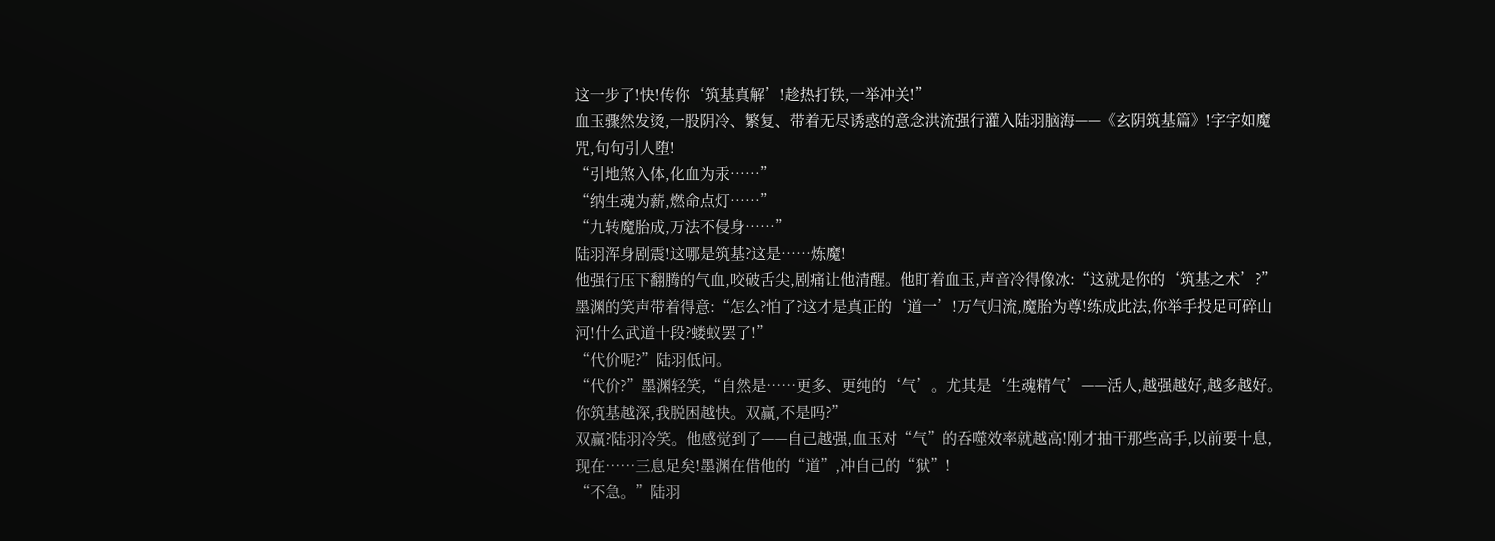这一步了!快!传你‘筑基真解’!趁热打铁,一举冲关!”
血玉骤然发烫,一股阴冷、繁复、带着无尽诱惑的意念洪流强行灌入陆羽脑海——《玄阴筑基篇》!字字如魔咒,句句引人堕!
“引地煞入体,化血为汞……”
“纳生魂为薪,燃命点灯……”
“九转魔胎成,万法不侵身……”
陆羽浑身剧震!这哪是筑基?这是……炼魔!
他强行压下翻腾的气血,咬破舌尖,剧痛让他清醒。他盯着血玉,声音冷得像冰:“这就是你的‘筑基之术’?”
墨渊的笑声带着得意:“怎么?怕了?这才是真正的‘道一’!万气归流,魔胎为尊!练成此法,你举手投足可碎山河!什么武道十段?蝼蚁罢了!”
“代价呢?”陆羽低问。
“代价?”墨渊轻笑,“自然是……更多、更纯的‘气’。尤其是‘生魂精气’——活人,越强越好,越多越好。你筑基越深,我脱困越快。双赢,不是吗?”
双赢?陆羽冷笑。他感觉到了——自己越强,血玉对“气”的吞噬效率就越高!刚才抽干那些高手,以前要十息,现在……三息足矣!墨渊在借他的“道”,冲自己的“狱”!
“不急。”陆羽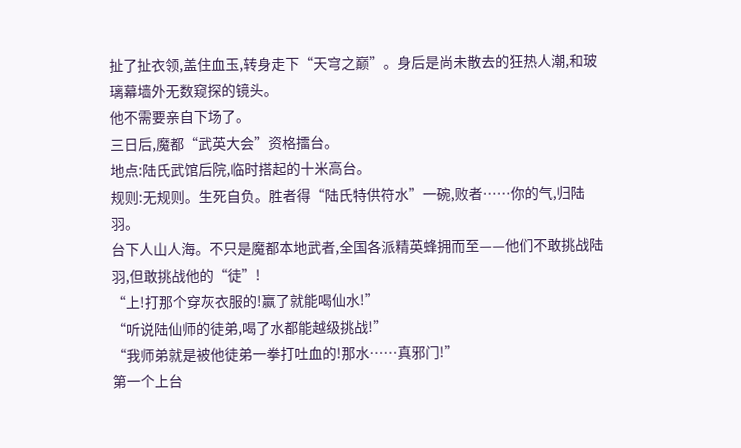扯了扯衣领,盖住血玉,转身走下“天穹之巅”。身后是尚未散去的狂热人潮,和玻璃幕墙外无数窥探的镜头。
他不需要亲自下场了。
三日后,魔都“武英大会”资格擂台。
地点:陆氏武馆后院,临时搭起的十米高台。
规则:无规则。生死自负。胜者得“陆氏特供符水”一碗,败者……你的气,归陆羽。
台下人山人海。不只是魔都本地武者,全国各派精英蜂拥而至——他们不敢挑战陆羽,但敢挑战他的“徒”!
“上!打那个穿灰衣服的!赢了就能喝仙水!”
“听说陆仙师的徒弟,喝了水都能越级挑战!”
“我师弟就是被他徒弟一拳打吐血的!那水……真邪门!”
第一个上台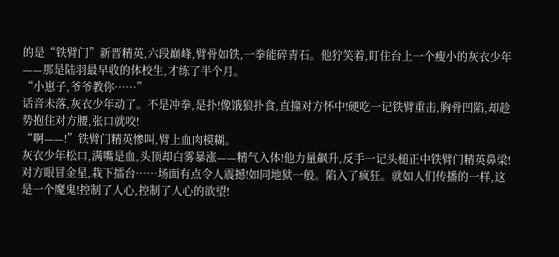的是“铁臂门”新晋精英,六段巅峰,臂骨如铁,一拳能碎青石。他狞笑着,盯住台上一个瘦小的灰衣少年——那是陆羽最早收的体校生,才练了半个月。
“小崽子,爷爷教你……”
话音未落,灰衣少年动了。不是冲拳,是扑!像饿狼扑食,直撞对方怀中!硬吃一记铁臂重击,胸骨凹陷,却趁势抱住对方腰,张口就咬!
“啊——!”铁臂门精英惨叫,臂上血肉模糊。
灰衣少年松口,满嘴是血,头顶却白雾暴涨——精气入体!他力量飙升,反手一记头槌正中铁臂门精英鼻梁!
对方眼冒金星,栽下擂台……场面有点令人震撼!如同地狱一般。陷入了疯狂。就如人们传播的一样,这是一个魔鬼!控制了人心,控制了人心的欲望!